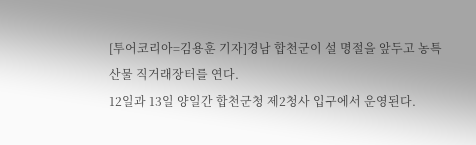[투어코리아=김용훈 기자]경남 합천군이 설 명절을 앞두고 농특산물 직거래장터를 연다.
12일과 13일 양일간 합천군청 제2청사 입구에서 운영된다.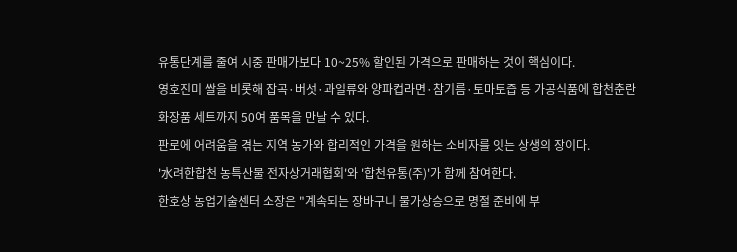유통단계를 줄여 시중 판매가보다 10~25% 할인된 가격으로 판매하는 것이 핵심이다.
영호진미 쌀을 비롯해 잡곡·버섯·과일류와 양파컵라면·참기름·토마토즙 등 가공식품에 합천춘란 화장품 세트까지 50여 품목을 만날 수 있다.
판로에 어려움을 겪는 지역 농가와 합리적인 가격을 원하는 소비자를 잇는 상생의 장이다.
'水려한합천 농특산물 전자상거래협회'와 '합천유통(주)'가 함께 참여한다.
한호상 농업기술센터 소장은 "계속되는 장바구니 물가상승으로 명절 준비에 부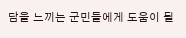담을 느끼는 군민들에게 도움이 될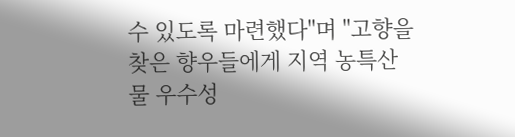수 있도록 마련했다"며 "고향을 찾은 향우들에게 지역 농특산물 우수성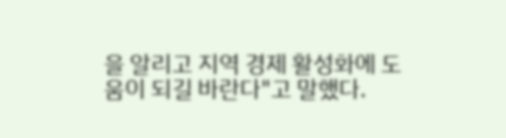을 알리고 지역 경제 활성화에 도움이 되길 바란다"고 말했다.